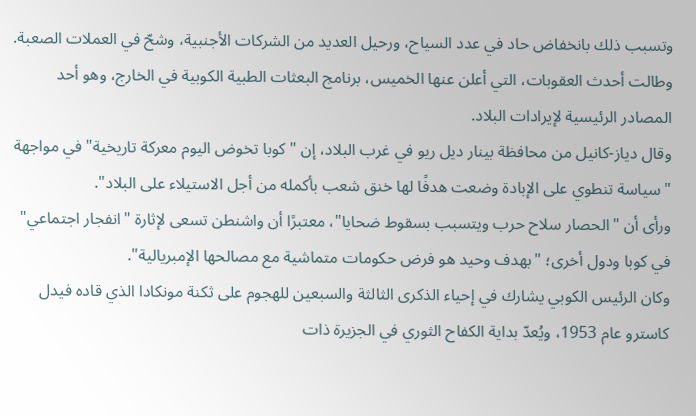وتسبب ذلك بانخفاض حاد في عدد السياح، ورحيل العديد من الشركات الأجنبية، وشحّ في العملات الصعبة. وطالت أحدث العقوبات، التي أعلن عنها الخميس، برنامج البعثات الطبية الكوبية في الخارج، وهو أحد المصادر الرئيسية لإيرادات البلاد.
وقال دياز-كانيل من محافظة بينار ديل ريو في غرب البلاد، إن "كوبا تخوض اليوم معركة تاريخية" في مواجهة "سياسة تنطوي على الإبادة وضعت هدفًا لها خنق شعب بأكمله من أجل الاستيلاء على البلاد".
ورأى أن "الحصار سلاح حرب ويتسبب بسقوط ضحايا"، معتبرًا أن واشنطن تسعى لإثارة "انفجار اجتماعي" في كوبا ودول أخرى؛ "بهدف وحيد هو فرض حكومات متماشية مع مصالحها الإمبريالية".
وكان الرئيس الكوبي يشارك في إحياء الذكرى الثالثة والسبعين للهجوم على ثكنة مونكادا الذي قاده فيدل كاسترو عام 1953، ويُعدّ بداية الكفاح الثوري في الجزيرة ذات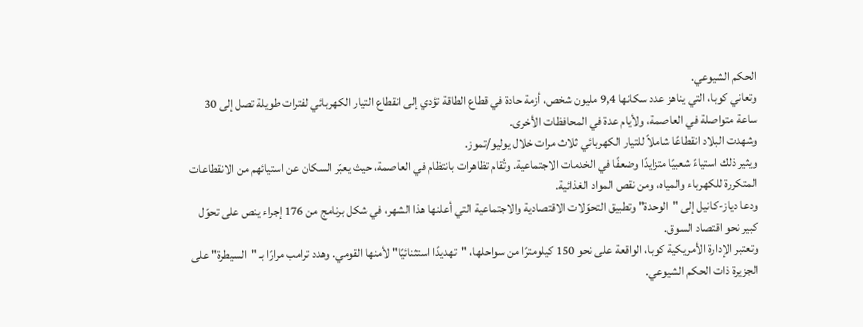الحكم الشيوعي.
وتعاني كوبا، التي يناهز عدد سكانها 9,4 مليون شخص، أزمة حادة في قطاع الطاقة تؤدي إلى انقطاع التيار الكهربائي لفترات طويلة تصل إلى 30 ساعة متواصلة في العاصمة، ولأيام عدة في المحافظات الأخرى.
وشهدت البلاد انقطاعًا شاملاً للتيار الكهربائي ثلاث مرات خلال يوليو/تموز.
ويثير ذلك استياءً شعبيًا متزايدًا وضعفًا في الخدمات الاجتماعية. وتُقام تظاهرات بانتظام في العاصمة، حيث يعبّر السكان عن استيائهم من الانقطاعات المتكررة للكهرباء والمياه، ومن نقص المواد الغذائية.
ودعا دياز-كانيل إلى "الوحدة" وتطبيق التحوّلات الاقتصادية والاجتماعية التي أعلنها هذا الشهر، في شكل برنامج من 176 إجراء ينص على تحوّل كبير نحو اقتصاد السوق.
وتعتبر الإدارة الأمريكية كوبا، الواقعة على نحو 150 كيلومترًا من سواحلها، "تهديدًا استثنائيًا" لأمنها القومي. وهدد ترامب مرارًا بـ "السيطرة" على الجزيرة ذات الحكم الشيوعي.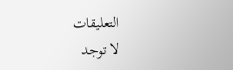التعليقات
لا توجد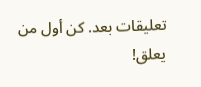تعليقات بعد. كن أول من يعلق!